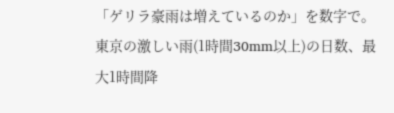「ゲリラ豪雨は増えているのか」を数字で。東京の激しい雨(1時間30mm以上)の日数、最大1時間降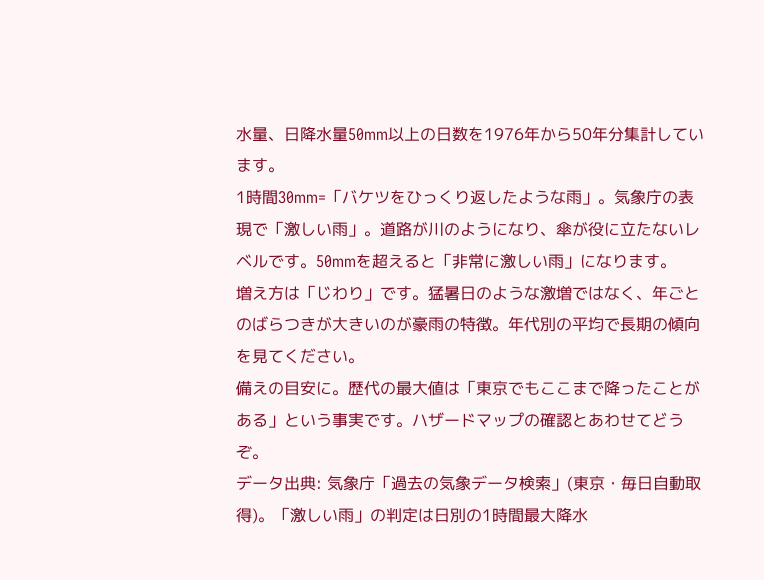水量、日降水量50mm以上の日数を1976年から50年分集計しています。
1時間30mm=「バケツをひっくり返したような雨」。気象庁の表現で「激しい雨」。道路が川のようになり、傘が役に立たないレベルです。50mmを超えると「非常に激しい雨」になります。
増え方は「じわり」です。猛暑日のような激増ではなく、年ごとのばらつきが大きいのが豪雨の特徴。年代別の平均で長期の傾向を見てください。
備えの目安に。歴代の最大値は「東京でもここまで降ったことがある」という事実です。ハザードマップの確認とあわせてどうぞ。
データ出典: 気象庁「過去の気象データ検索」(東京・毎日自動取得)。「激しい雨」の判定は日別の1時間最大降水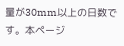量が30mm以上の日数です。本ページ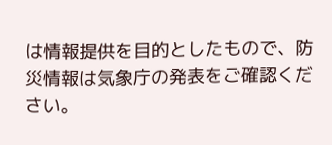は情報提供を目的としたもので、防災情報は気象庁の発表をご確認ください。